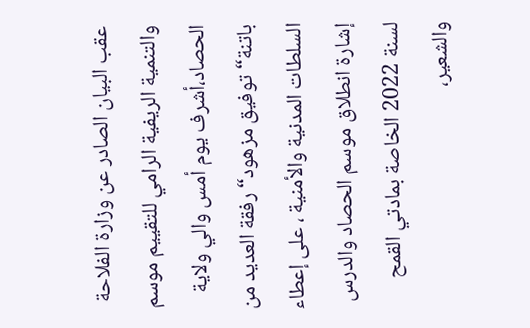عقب البيان الصادر عن وزارة الفلاحة والتنمية الريفية الرامي للتقييم موسم الحصاد،أشرف يوم أمس والي ولاية باتنة“توفيق مزهود“ رفقة العديد من السلطات المدنية والأمنية ، على إعطاء إشارة انطلاق موسم الحصاد والدرس لسنة 2022 الخاصة بمادتي القمح والشعير،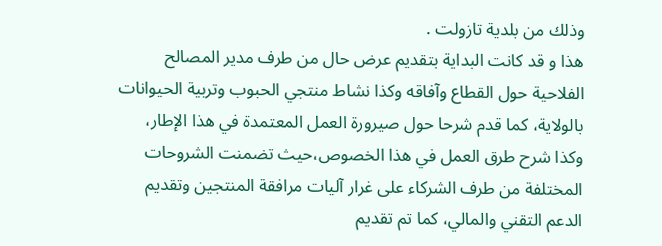وذلك من بلدية تازولت .
هذا و قد كانت البداية بتقديم عرض حال من طرف مدير المصالح الفلاحية حول القطاع وآفاقه وكذا نشاط منتجي الحبوب وتربية الحيوانات بالولاية، كما قدم شرحا حول صيرورة العمل المعتمدة في هذا الإطار، وكذا شرح طرق العمل في هذا الخصوص،حيث تضمنت الشروحات المختلفة من طرف الشركاء على غرار آليات مرافقة المنتجين وتقديم الدعم التقني والمالي، كما تم تقديم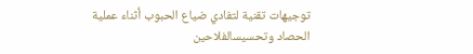توجيهات تقنية لتفادي ضياع الحبوب أثناء عملية الحصاد وتحسيسالفلاحين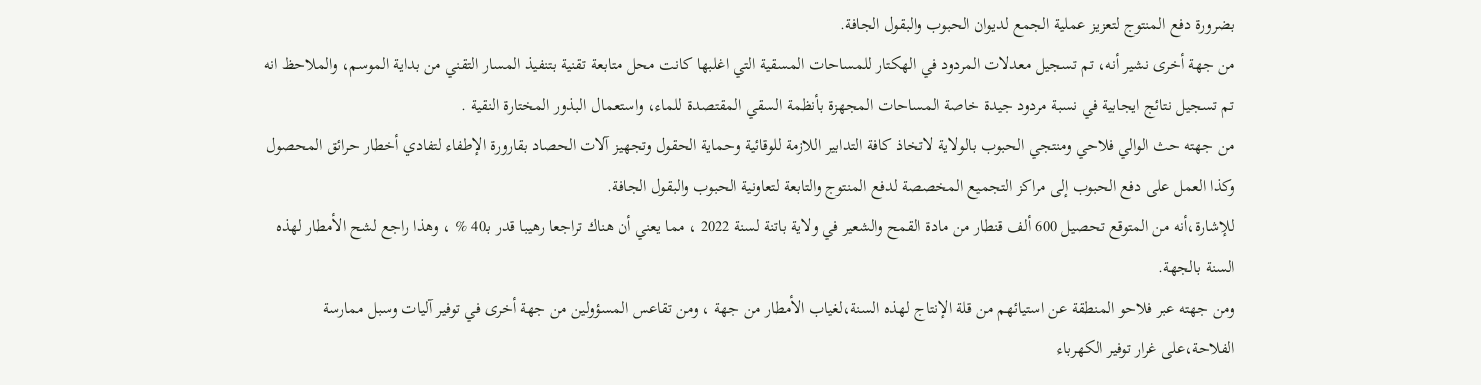بضرورة دفع المنتوج لتعزيز عملية الجمع لديوان الحبوب والبقول الجافة.
من جهة أخرى نشير أنه، تم تسجيل معدلات المردود في الهكتار للمساحات المسقية التي اغلبها كانت محل متابعة تقنية بتنفيذ المسار التقني من بداية الموسم، والملاحظ انه تم تسجيل نتائج ايجابية في نسبة مردود جيدة خاصة المساحات المجهزة بأنظمة السقي المقتصدة للماء، واستعمال البذور المختارة النقية .
من جهته حث الوالي فلاحي ومنتجي الحبوب بالولاية لاتخاذ كافة التدابير اللازمة للوقائية وحماية الحقول وتجهيز آلات الحصاد بقارورة الإطفاء لتفادي أخطار حرائق المحصول وكذا العمل على دفع الحبوب إلى مراكز التجميع المخصصة لدفع المنتوج والتابعة لتعاونية الحبوب والبقول الجافة.
للإشارة،أنه من المتوقع تحصيل 600 ألف قنطار من مادة القمح والشعير في ولاية باتنة لسنة 2022 ، مما يعني أن هناك تراجعا رهيبا قدر بـ40 % ، وهذا راجع لشح الأمطار لهذه السنة بالجهة.
ومن جهته عبر فلاحو المنطقة عن استيائهم من قلة الإنتاج لهذه السنة،لغياب الأمطار من جهة ، ومن تقاعس المسؤولين من جهة أخرى في توفير آليات وسبل ممارسة الفلاحة،على غرار توفير الكهرباء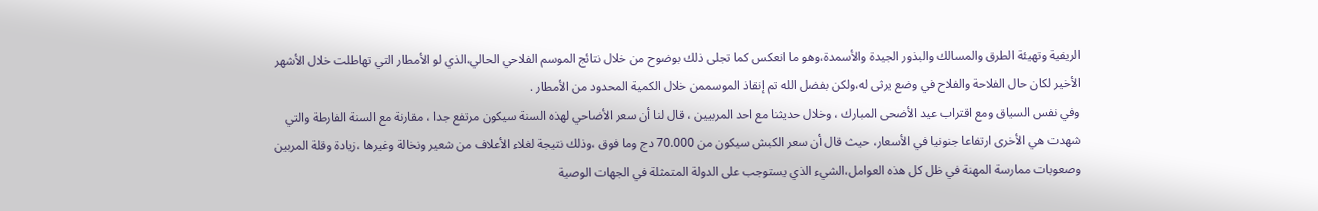الريفية وتهيئة الطرق والمسالك والبذور الجيدة والأسمدة،وهو ما انعكس كما تجلى ذلك بوضوح من خلال نتائج الموسم الفلاحي الحالي،الذي لو الأمطار التي تهاطلت خلال الأشهر الأخير لكان حال الفلاحة والفلاح في وضع يرثى له،ولكن بفضل الله تم إنقاذ الموسممن خلال الكمية المحدود من الأمطار .
وفي نفس السياق ومع اقتراب عيد الأضحى المبارك ، وخلال حديثنا مع احد المربيين ، قال لنا أن سعر الأضاحي لهذه السنة سيكون مرتفع جدا ، مقارنة مع السنة الفارطة والتي شهدت هي الأخرى ارتفاعا جنونيا في الأسعار، حيث قال أن سعر الكبش سيكون من 70.000 دج وما فوق ،وذلك نتيجة لغلاء الأعلاف من شعير ونخالة وغيرها ،زيادة وقلة المربين وصعوبات ممارسة المهنة في ظل كل هذه العوامل،الشيء الذي يستوجب على الدولة المتمثلة في الجهات الوصية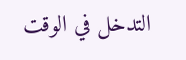التدخل في الوقت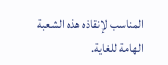المناسب لإنقاذه هذه الشعبة الهامة للغاية.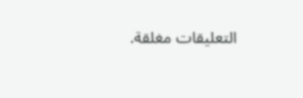التعليقات مغلقة.